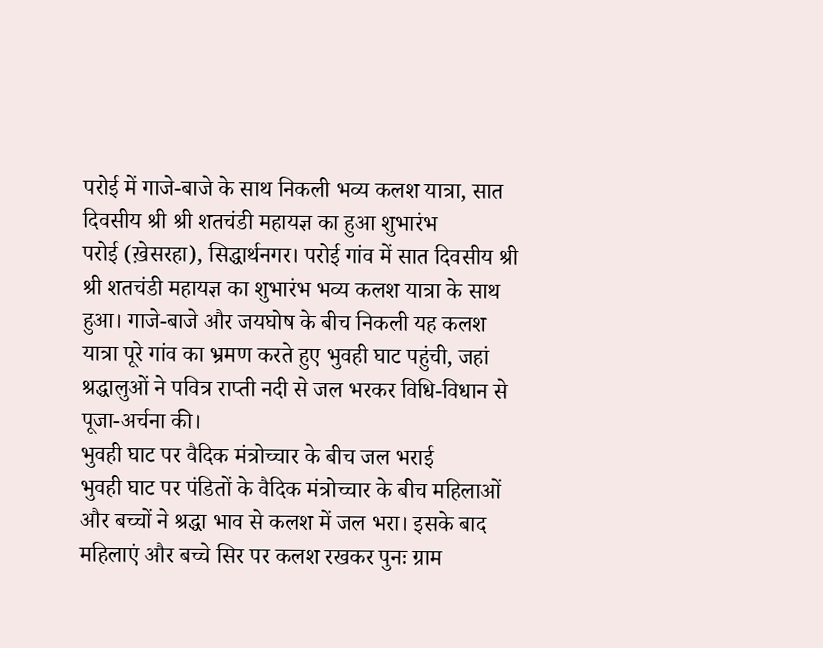परोई में गाजे-बाजे के साथ निकली भव्य कलश यात्रा, सात दिवसीय श्री श्री शतचंडी महायज्ञ का हुआ शुभारंभ
परोई (ख़ेसरहा), सिद्धार्थनगर। परोई गांव में सात दिवसीय श्री श्री शतचंडी महायज्ञ का शुभारंभ भव्य कलश यात्रा के साथ हुआ। गाजे-बाजे और जयघोष के बीच निकली यह कलश यात्रा पूरे गांव का भ्रमण करते हुए भुवही घाट पहुंची, जहां श्रद्धालुओं ने पवित्र राप्ती नदी से जल भरकर विधि-विधान से पूजा-अर्चना की।
भुवही घाट पर वैदिक मंत्रोच्चार के बीच जल भराई
भुवही घाट पर पंडितों के वैदिक मंत्रोच्चार के बीच महिलाओं और बच्चों ने श्रद्धा भाव से कलश में जल भरा। इसके बाद महिलाएं और बच्चे सिर पर कलश रखकर पुनः ग्राम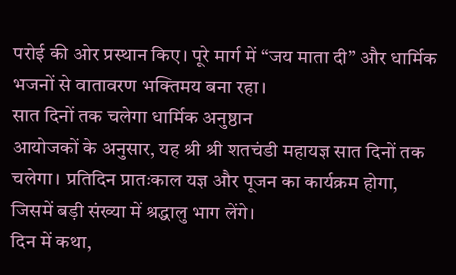परोई की ओर प्रस्थान किए। पूरे मार्ग में “जय माता दी” और धार्मिक भजनों से वातावरण भक्तिमय बना रहा।
सात दिनों तक चलेगा धार्मिक अनुष्ठान
आयोजकों के अनुसार, यह श्री श्री शतचंडी महायज्ञ सात दिनों तक चलेगा। प्रतिदिन प्रातःकाल यज्ञ और पूजन का कार्यक्रम होगा, जिसमें बड़ी संख्या में श्रद्धालु भाग लेंगे।
दिन में कथा,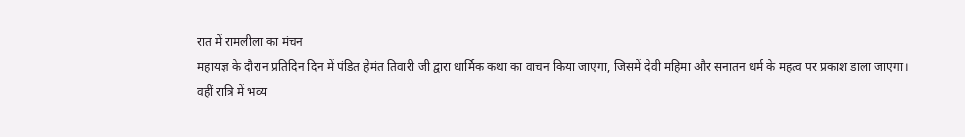रात में रामलीला का मंचन
महायज्ञ के दौरान प्रतिदिन दिन में पंडित हेमंत तिवारी जी द्वारा धार्मिक कथा का वाचन किया जाएगा, जिसमें देवी महिमा और सनातन धर्म के महत्व पर प्रकाश डाला जाएगा।
वहीं रात्रि में भव्य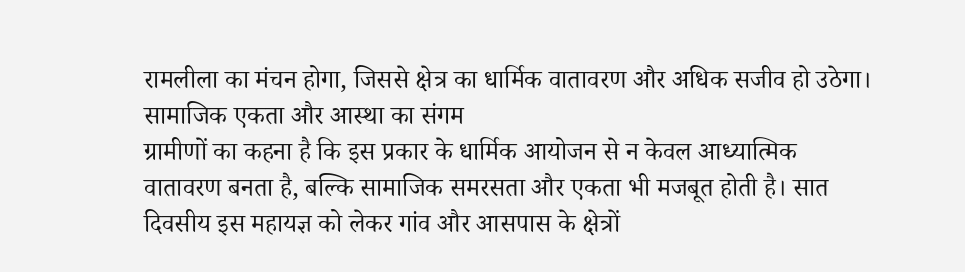रामलीला का मंचन होगा, जिससे क्षेत्र का धार्मिक वातावरण और अधिक सजीव हो उठेगा।
सामाजिक एकता और आस्था का संगम
ग्रामीणों का कहना है कि इस प्रकार के धार्मिक आयोजन से न केवल आध्यात्मिक वातावरण बनता है, बल्कि सामाजिक समरसता और एकता भी मजबूत होती है। सात दिवसीय इस महायज्ञ को लेकर गांव और आसपास के क्षेत्रों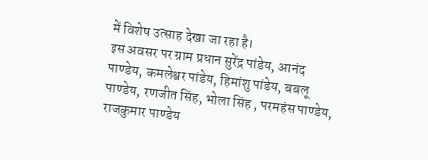में विशेष उत्साह देखा जा रहा है।
इस अवसर पर ग्राम प्रधान सुरेंद्र पांडेय, आनंद पाण्डेय, कमलेश्वर पांडेय, हिमांशु पांडेय, बबलू पाण्डेय, रणजीत सिंह, भोला सिंह , परमहंस पाण्डेय, राजकुमार पाण्डेय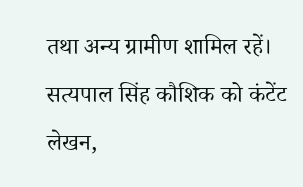तथा अन्य ग्रामीण शामिल रहें।
सत्यपाल सिंह कौशिक को कंटेंट लेखन,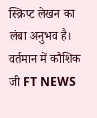स्क्रिप्ट लेखन का लंबा अनुभव है। वर्तमान में कौशिक जी FT NEWS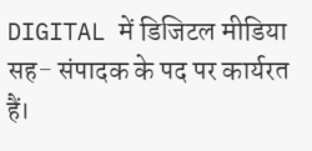DIGITAL में डिजिटल मीडिया सह- संपादक के पद पर कार्यरत हैं।